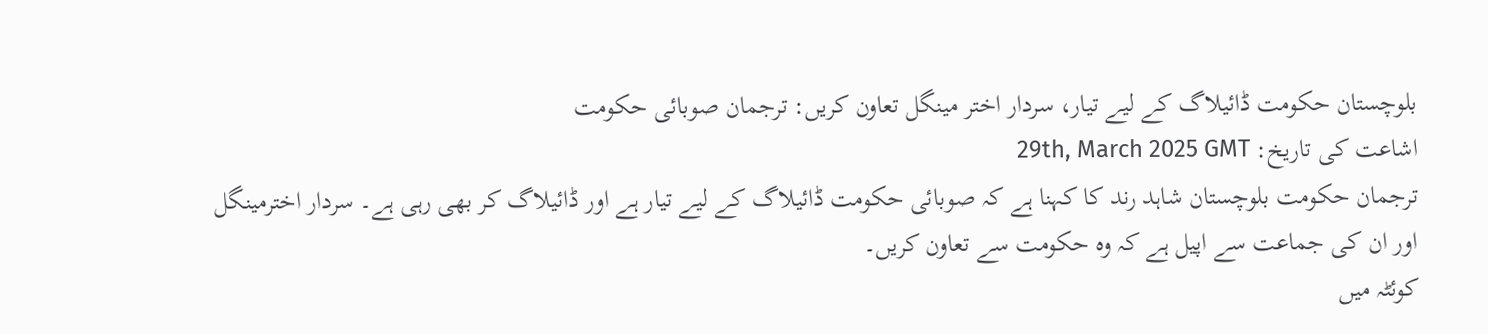بلوچستان حکومت ڈائیلاگ کے لیے تیار، سردار اختر مینگل تعاون کریں: ترجمان صوبائی حکومت
اشاعت کی تاریخ: 29th, March 2025 GMT
ترجمان حکومت بلوچستان شاہد رند کا کہنا ہے کہ صوبائی حکومت ڈائیلاگ کے لیے تیار ہے اور ڈائیلاگ کر بھی رہی ہے۔ سردار اخترمینگل اور ان کی جماعت سے اپیل ہے کہ وہ حکومت سے تعاون کریں۔
کوئٹہ میں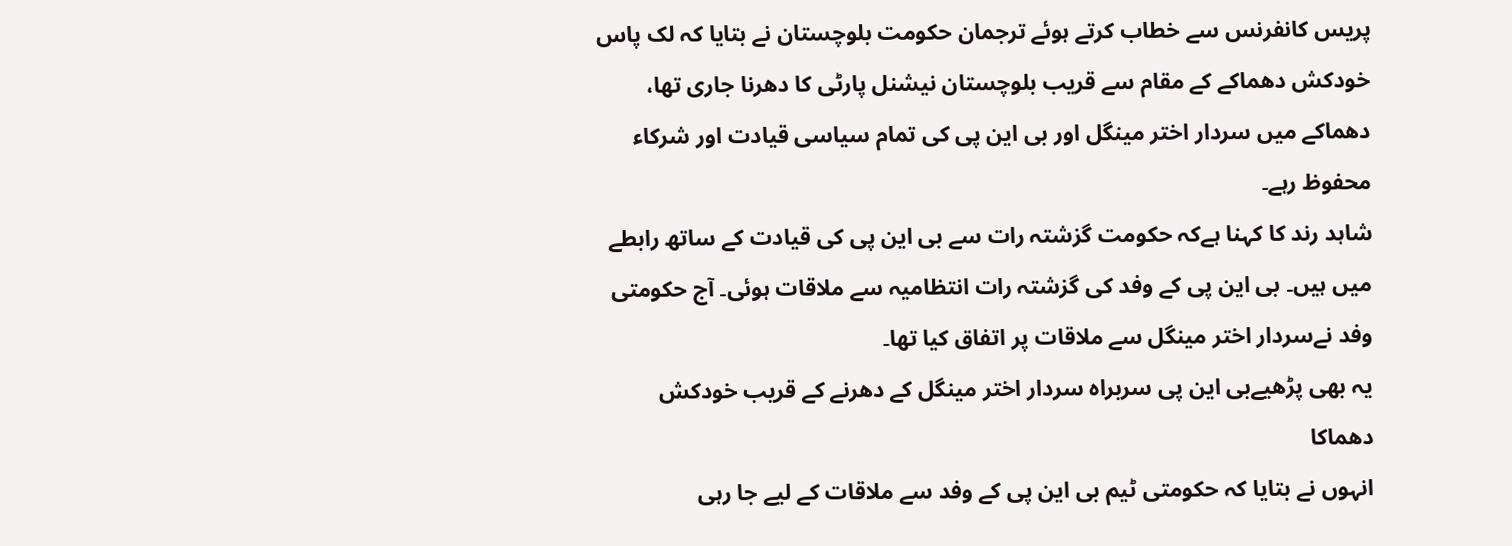پریس کانفرنس سے خطاب کرتے ہوئے ترجمان حکومت بلوچستان نے بتایا کہ لک پاس خودکش دھماکے کے مقام سے قریب بلوچستان نیشنل پارٹی کا دھرنا جاری تھا، دھماکے میں سردار اختر مینگل اور بی این پی کی تمام سیاسی قیادت اور شرکاء محفوظ رہے۔
شاہد رند کا کہنا ہےکہ حکومت گزشتہ رات سے بی این پی کی قیادت کے ساتھ رابطے میں ہیں۔ بی این پی کے وفد کی گزشتہ رات انتظامیہ سے ملاقات ہوئی۔ آج حکومتی وفد نےسردار اختر مینگل سے ملاقات پر اتفاق کیا تھا۔
یہ بھی پڑھیےبی این پی سربراہ سردار اختر مینگل کے دھرنے کے قریب خودکش دھماکا
انہوں نے بتایا کہ حکومتی ٹیم بی این پی کے وفد سے ملاقات کے لیے جا رہی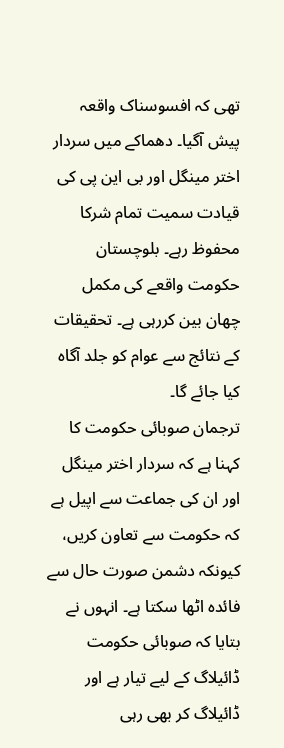تھی کہ افسوسناک واقعہ پیش آگیا۔ دھماکے میں سردار اختر مینگل اور بی این پی کی قیادت سمیت تمام شرکا محفوظ رہے۔ بلوچستان حکومت واقعے کی مکمل چھان بین کررہی ہے۔ تحقیقات کے نتائج سے عوام کو جلد آگاہ کیا جائے گا۔
ترجمان صوبائی حکومت کا کہنا ہے کہ سردار اختر مینگل اور ان کی جماعت سے اپیل ہے کہ حکومت سے تعاون کریں، کیونکہ دشمن صورت حال سے فائدہ اٹھا سکتا ہے۔ انہوں نے بتایا کہ صوبائی حکومت ڈائیلاگ کے لیے تیار ہے اور ڈائیلاگ کر بھی رہی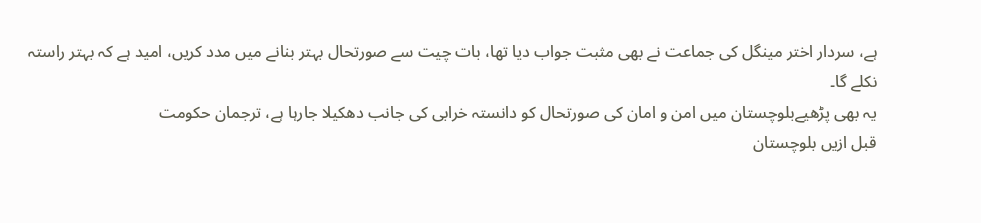ہے، سردار اختر مینگل کی جماعت نے بھی مثبت جواب دیا تھا، بات چیت سے صورتحال بہتر بنانے میں مدد کریں، امید ہے کہ بہتر راستہ نکلے گا۔
یہ بھی پڑھیےبلوچستان میں امن و امان کی صورتحال کو دانستہ خرابی کی جانب دھکیلا جارہا ہے، ترجمان حکومت
قبل ازیں بلوچستان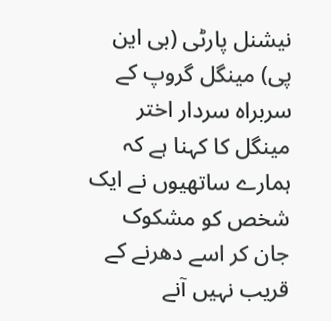نیشنل پارٹی (بی این پی) مینگل گروپ کے سربراہ سردار اختر مینگل کا کہنا ہے کہ ہمارے ساتھیوں نے ایک شخص کو مشکوک جان کر اسے دھرنے کے قریب نہیں آنے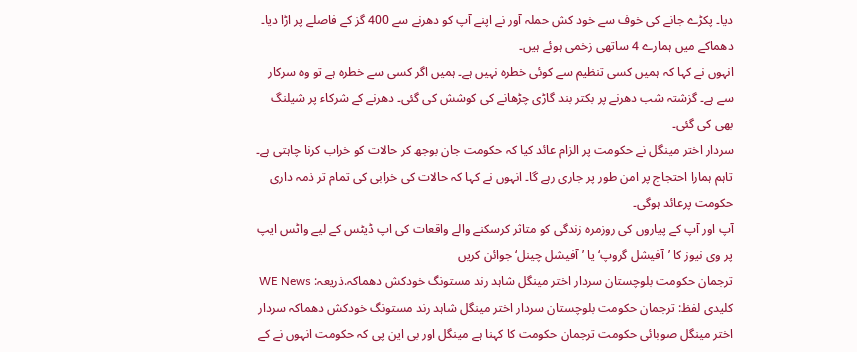دیا۔ پکڑے جانے کی خوف سے خود کش حملہ آور نے اپنے آپ کو دھرنے سے 400 گز کے فاصلے پر اڑا دیا۔ دھماکے میں ہمارے 4 ساتھی زخمی ہوئے ہیں۔
انہوں نے کہا کہ ہمیں کسی تنظیم سے کوئی خطرہ نہیں ہے۔ ہمیں اگر کسی سے خطرہ ہے تو وہ سرکار سے ہے۔ گزشتہ شب دھرنے پر بکتر بند گاڑی چڑھانے کی کوشش کی گئی۔ دھرنے کے شرکاء پر شیلنگ بھی کی گئی۔
سردار اختر مینگل نے حکومت پر الزام عائد کیا کہ حکومت جان بوجھ کر حالات کو خراب کرنا چاہتی ہے۔ تاہم ہمارا احتجاج پر امن طور پر جاری رہے گا۔ انہوں نے کہا کہ حالات کی خرابی کی تمام تر ذمہ داری حکومت پرعائد ہوگی۔
آپ اور آپ کے پیاروں کی روزمرہ زندگی کو متاثر کرسکنے والے واقعات کی اپ ڈیٹس کے لیے واٹس ایپ پر وی نیوز کا ’آفیشل گروپ‘ یا ’آفیشل چینل‘ جوائن کریں
ترجمان حکومت بلوچستان سردار اختر مینگل شاہد رند مستونگ خودکش دھماکہ.ذریعہ: WE News
کلیدی لفظ: ترجمان حکومت بلوچستان سردار اختر مینگل شاہد رند مستونگ خودکش دھماکہ سردار اختر مینگل صوبائی حکومت ترجمان حکومت کا کہنا ہے مینگل اور بی این پی کہ حکومت انہوں نے کے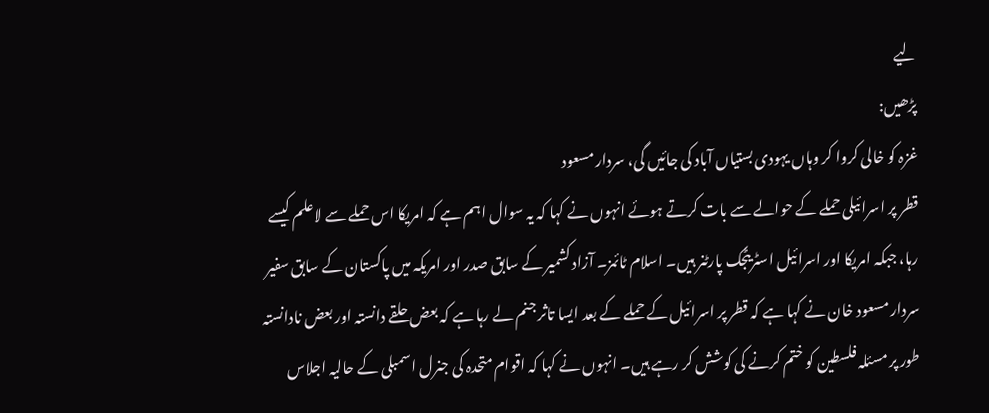لیے
پڑھیں:
غزہ کو خالی کروا کر وہاں یہودی بستیاں آباد کی جائیں گی، سردار مسعود
قطر پر اسرائیلی حملے کے حوالے سے بات کرتے ہوئے انہوں نے کہا کہ یہ سوال اہم ہے کہ امریکا اس حملے سے لاعلم کیسے رہا، جبکہ امریکا اور اسرائیل اسٹریٹجک پارٹنر ہیں۔ اسلام ٹائمز۔ آزاد کشمیر کے سابق صدر اور امریکہ میں پاکستان کے سابق سفیر سردار مسعود خان نے کہا ہے کہ قطر پر اسرائیل کے حملے کے بعد ایسا تاثر جنم لے رہا ہے کہ بعض حلقے دانستہ اور بعض نادانستہ طور پر مسئلہ فلسطین کو ختم کرنے کی کوشش کر رہے ہیں۔ انہوں نے کہا کہ اقوام متحدہ کی جنرل اسمبلی کے حالیہ اجلاس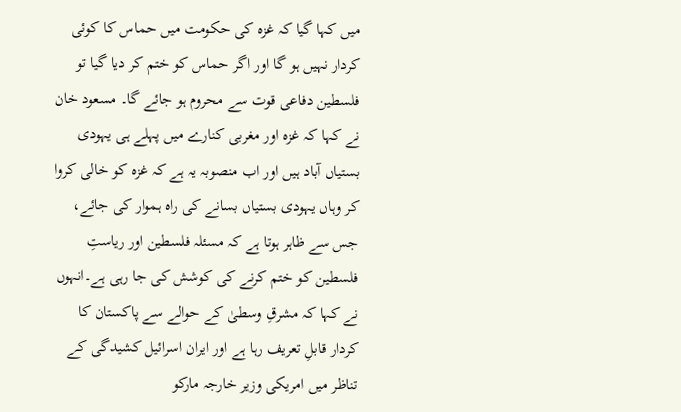میں کہا گیا کہ غزہ کی حکومت میں حماس کا کوئی کردار نہیں ہو گا اور اگر حماس کو ختم کر دیا گیا تو فلسطین دفاعی قوت سے محروم ہو جائے گا۔ مسعود خان نے کہا کہ غزہ اور مغربی کنارے میں پہلے ہی یہودی بستیاں آباد ہیں اور اب منصوبہ یہ ہے کہ غزہ کو خالی کروا کر وہاں یہودی بستیاں بسانے کی راہ ہموار کی جائے، جس سے ظاہر ہوتا ہے کہ مسئلہ فلسطین اور ریاستِ فلسطین کو ختم کرنے کی کوشش کی جا رہی ہے۔انہوں نے کہا کہ مشرقِ وسطیٰ کے حوالے سے پاکستان کا کردار قابلِ تعریف رہا ہے اور ایران اسرائیل کشیدگی کے تناظر میں امریکی وزیر خارجہ مارکو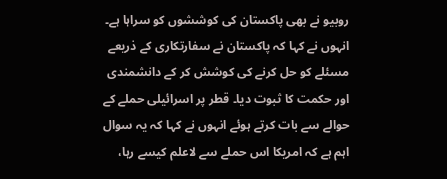روبیو نے بھی پاکستان کی کوششوں کو سراہا ہے۔
انہوں نے کہا کہ پاکستان نے سفارتکاری کے ذریعے مسئلے کو حل کرنے کی کوشش کر کے دانشمندی اور حکمت کا ثبوت دیا۔ قطر پر اسرائیلی حملے کے حوالے سے بات کرتے ہوئے انہوں نے کہا کہ یہ سوال اہم ہے کہ امریکا اس حملے سے لاعلم کیسے رہا،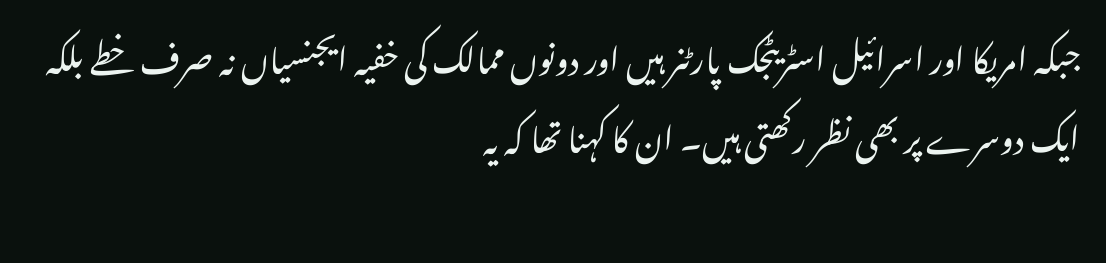جبکہ امریکا اور اسرائیل اسٹریٹجک پارٹنر ہیں اور دونوں ممالک کی خفیہ ایجنسیاں نہ صرف خطے بلکہ ایک دوسرے پر بھی نظر رکھتی ہیں۔ ان کا کہنا تھا کہ یہ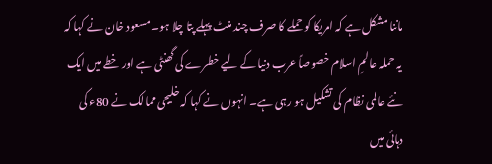ماننا مشکل ہے کہ امریکا کو حملے کا صرف چند منٹ پہلے پتا چلا ہو۔ مسعود خان نے کہا کہ یہ حملہ عالمِ اسلام خصوصاً عرب دنیا کے لیے خطرے کی گھنٹی ہے اور خطے میں ایک نئے عالمی نظام کی تشکیل ہو رہی ہے۔ انہوں نے کہا کہ خلیجی ممالک نے 80ء کی دہائی میں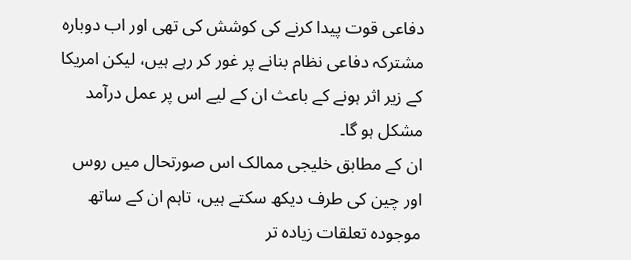دفاعی قوت پیدا کرنے کی کوشش کی تھی اور اب دوبارہ مشترکہ دفاعی نظام بنانے پر غور کر رہے ہیں، لیکن امریکا کے زیر اثر ہونے کے باعث ان کے لیے اس پر عمل درآمد مشکل ہو گا۔
ان کے مطابق خلیجی ممالک اس صورتحال میں روس اور چین کی طرف دیکھ سکتے ہیں، تاہم ان کے ساتھ موجودہ تعلقات زیادہ تر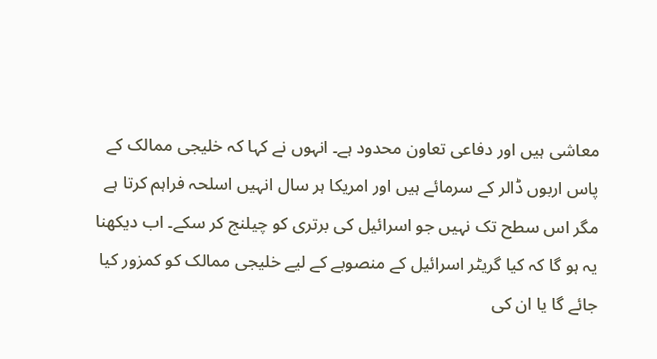معاشی ہیں اور دفاعی تعاون محدود ہے۔ انہوں نے کہا کہ خلیجی ممالک کے پاس اربوں ڈالر کے سرمائے ہیں اور امریکا ہر سال انہیں اسلحہ فراہم کرتا ہے مگر اس سطح تک نہیں جو اسرائیل کی برتری کو چیلنج کر سکے۔ اب دیکھنا یہ ہو گا کہ کیا گریٹر اسرائیل کے منصوبے کے لیے خلیجی ممالک کو کمزور کیا جائے گا یا ان کی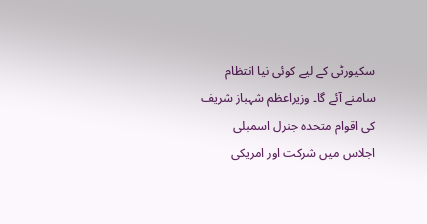سکیورٹی کے لیے کوئی نیا انتظام سامنے آئے گا۔ وزیراعظم شہباز شریف کی اقوام متحدہ جنرل اسمبلی اجلاس میں شرکت اور امریکی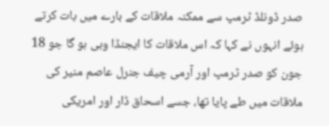صدر ڈونلڈ ٹرمپ سے ممکنہ ملاقات کے بارے میں بات کرتے ہوئے انہوں نے کہا کہ اس ملاقات کا ایجنڈا وہی ہو گا جو 18 جون کو صدر ٹرمپ اور آرمی چیف جنرل عاصم منیر کی ملاقات میں طے پایا تھا، جسے اسحاق ڈار اور امریکی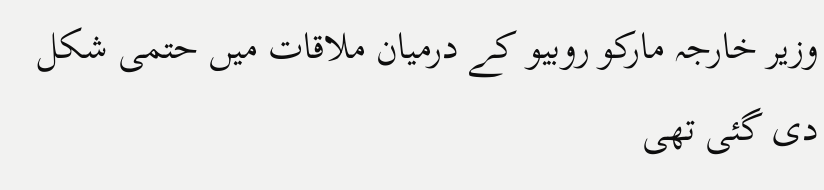وزیر خارجہ مارکو روبیو کے درمیان ملاقات میں حتمی شکل دی گئی تھی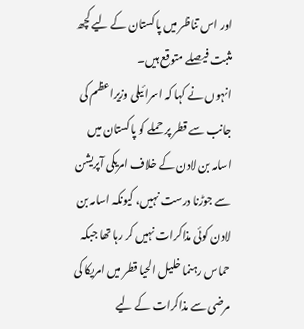اور اس تناظر میں پاکستان کے لیے کچھ مثبت فیصلے متوقع ہیں۔
انہوں نے کہا کہ اسرائیلی وزیراعظم کی جانب سے قطر پر حملے کو پاکستان میں اسامہ بن لادن کے خلاف امریکی آپریشن سے جوڑنا درست نہیں، کیونکہ اسامہ بن لادن کوئی مذاکرات نہیں کر رہا تھا جبکہ حماس رہنما خلیل الحیا قطر میں امریکا کی مرضی سے مذاکرات کے لیے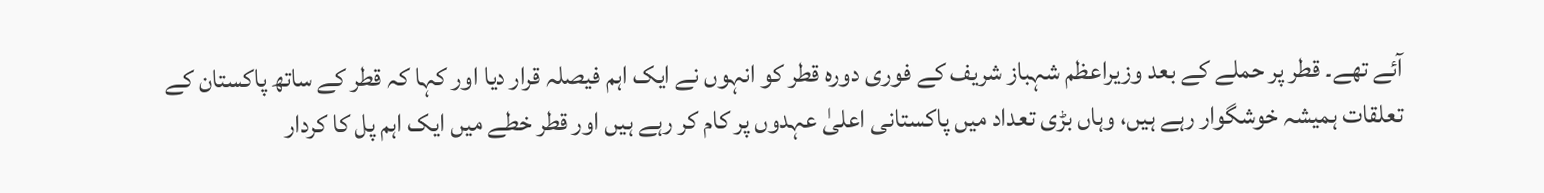آئے تھے۔ قطر پر حملے کے بعد وزیراعظم شہباز شریف کے فوری دورہ قطر کو انہوں نے ایک اہم فیصلہ قرار دیا اور کہا کہ قطر کے ساتھ پاکستان کے تعلقات ہمیشہ خوشگوار رہے ہیں، وہاں بڑی تعداد میں پاکستانی اعلیٰ عہدوں پر کام کر رہے ہیں اور قطر خطے میں ایک اہم پل کا کردار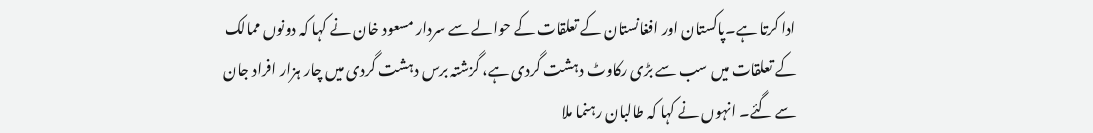ادا کرتا ہے۔پاکستان اور افغانستان کے تعلقات کے حوالے سے سردار مسعود خان نے کہا کہ دونوں ممالک کے تعلقات میں سب سے بڑی رکاوٹ دہشت گردی ہے، گزشتہ برس دہشت گردی میں چار ہزار افراد جان سے گئے۔ انہوں نے کہا کہ طالبان رہنما ملا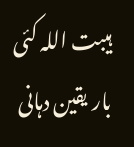ہیبت اللہ کئی بار یقین دہانی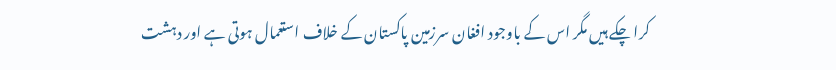کرا چکے ہیں مگر اس کے باوجود افغان سرزمین پاکستان کے خلاف استعمال ہوتی ہے اور دہشت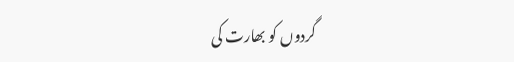گردوں کو بھارت کی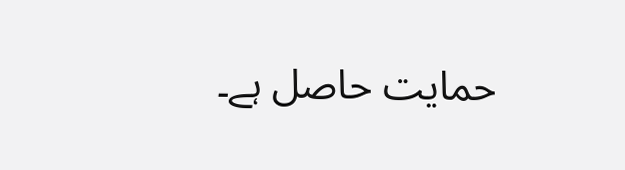حمایت حاصل ہے۔